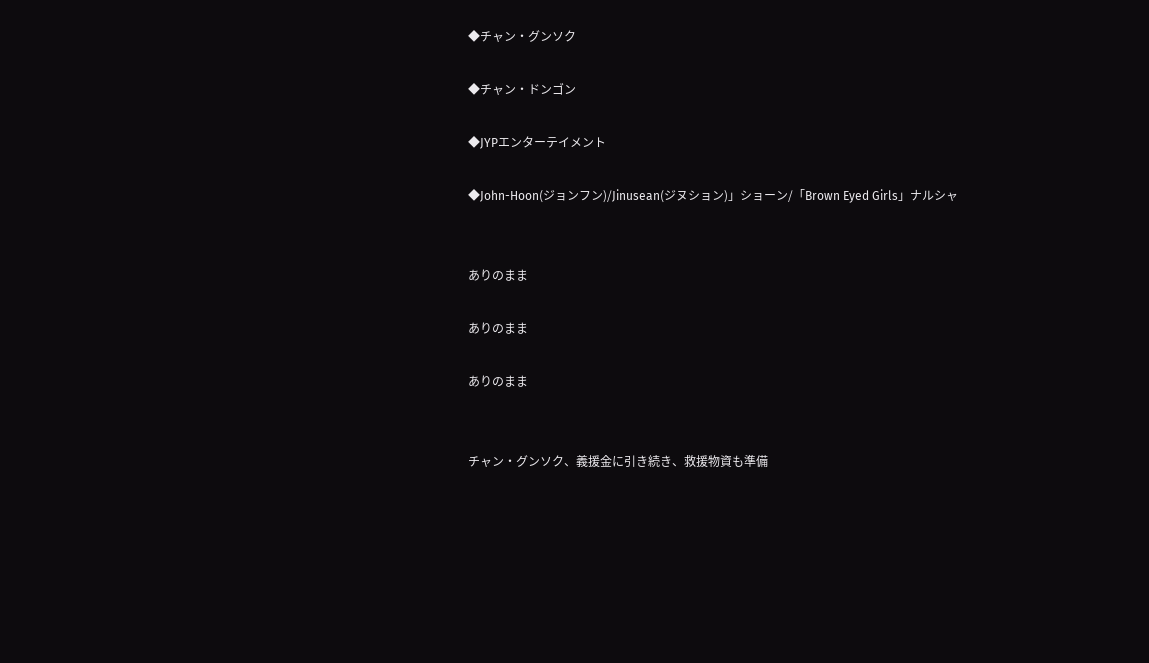◆チャン・グンソク

◆チャン・ドンゴン

◆JYPエンターテイメント

◆John-Hoon(ジョンフン)/Jinusean(ジヌション)」ショーン/「Brown Eyed Girls」ナルシャ


ありのまま

ありのまま

ありのまま


チャン・グンソク、義援金に引き続き、救援物資も準備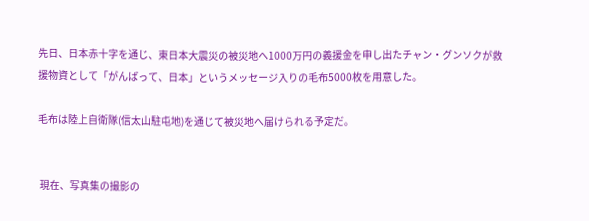先日、日本赤十字を通じ、東日本大震災の被災地へ1000万円の義援金を申し出たチャン・グンソクが救援物資として「がんばって、日本」というメッセージ入りの毛布5000枚を用意した。

毛布は陸上自衛隊(信太山駐屯地)を通じて被災地へ届けられる予定だ。


 現在、写真集の撮影の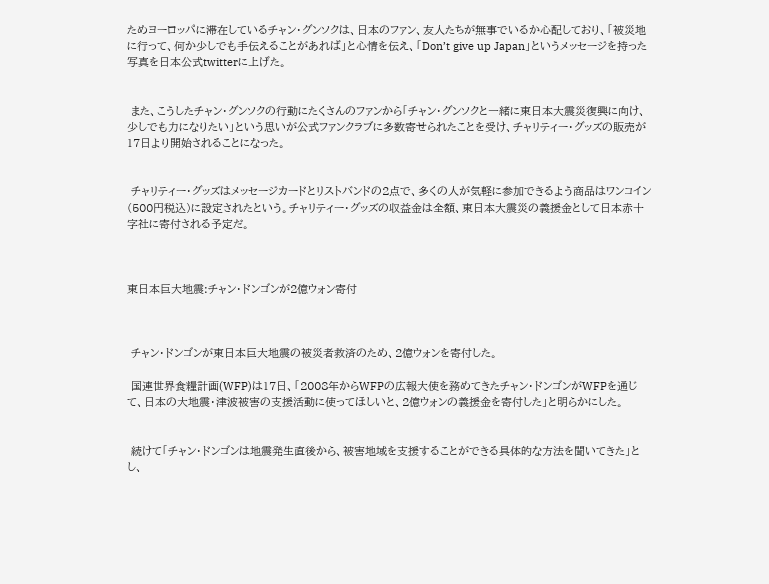ためヨーロッパに滞在しているチャン・グンソクは、日本のファン、友人たちが無事でいるか心配しており、「被災地に行って、何か少しでも手伝えることがあれば」と心情を伝え、「Don’t give up Japan」というメッセージを持った写真を日本公式twitterに上げた。


 また、こうしたチャン・グンソクの行動にたくさんのファンから「チャン・グンソクと一緒に東日本大震災復興に向け、少しでも力になりたい」という思いが公式ファンクラブに多数寄せられたことを受け、チャリティー・グッズの販売が17日より開始されることになった。


 チャリティー・グッズはメッセージカードとリストバンドの2点で、多くの人が気軽に参加できるよう商品はワンコイン(500円税込)に設定されたという。チャリティー・グッズの収益金は全額、東日本大震災の義援金として日本赤十字社に寄付される予定だ。



東日本巨大地震:チャン・ドンゴンが2億ウォン寄付



 チャン・ドンゴンが東日本巨大地震の被災者救済のため、2億ウォンを寄付した。

 国連世界食糧計画(WFP)は17日、「2008年からWFPの広報大使を務めてきたチャン・ドンゴンがWFPを通じて、日本の大地震・津波被害の支援活動に使ってほしいと、2億ウォンの義援金を寄付した」と明らかにした。


 続けて「チャン・ドンゴンは地震発生直後から、被害地域を支援することができる具体的な方法を聞いてきた」とし、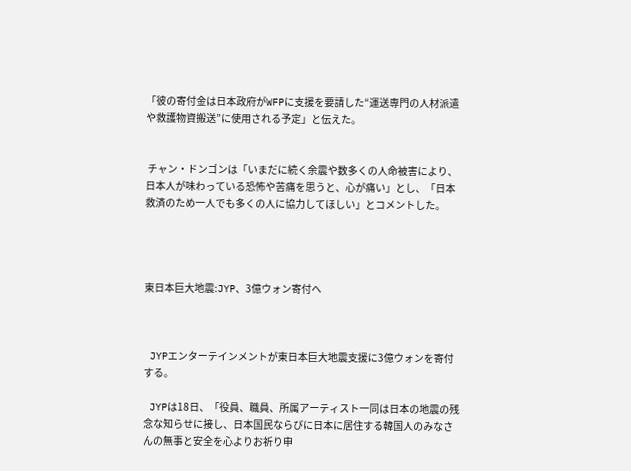「彼の寄付金は日本政府がWFPに支援を要請した“運送専門の人材派遣や救護物資搬送”に使用される予定」と伝えた。


 チャン・ドンゴンは「いまだに続く余震や数多くの人命被害により、日本人が味わっている恐怖や苦痛を思うと、心が痛い」とし、「日本救済のため一人でも多くの人に協力してほしい」とコメントした。




東日本巨大地震:JYP、3億ウォン寄付へ



 JYPエンターテインメントが東日本巨大地震支援に3億ウォンを寄付する。

 JYPは18日、「役員、職員、所属アーティスト一同は日本の地震の残念な知らせに接し、日本国民ならびに日本に居住する韓国人のみなさんの無事と安全を心よりお祈り申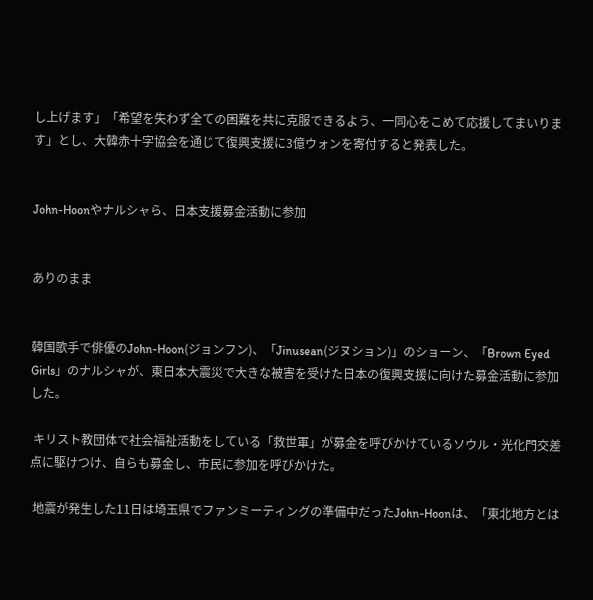し上げます」「希望を失わず全ての困難を共に克服できるよう、一同心をこめて応援してまいります」とし、大韓赤十字協会を通じて復興支援に3億ウォンを寄付すると発表した。


John-Hoonやナルシャら、日本支援募金活動に参加


ありのまま


韓国歌手で俳優のJohn-Hoon(ジョンフン)、「Jinusean(ジヌション)」のショーン、「Brown Eyed Girls」のナルシャが、東日本大震災で大きな被害を受けた日本の復興支援に向けた募金活動に参加した。

 キリスト教団体で社会福祉活動をしている「救世軍」が募金を呼びかけているソウル・光化門交差点に駆けつけ、自らも募金し、市民に参加を呼びかけた。

 地震が発生した11日は埼玉県でファンミーティングの準備中だったJohn-Hoonは、「東北地方とは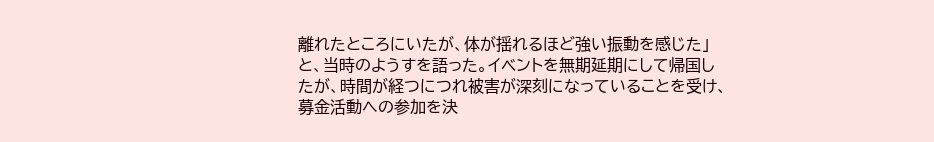離れたところにいたが、体が揺れるほど強い振動を感じた」と、当時のようすを語った。イベントを無期延期にして帰国したが、時間が経つにつれ被害が深刻になっていることを受け、募金活動への参加を決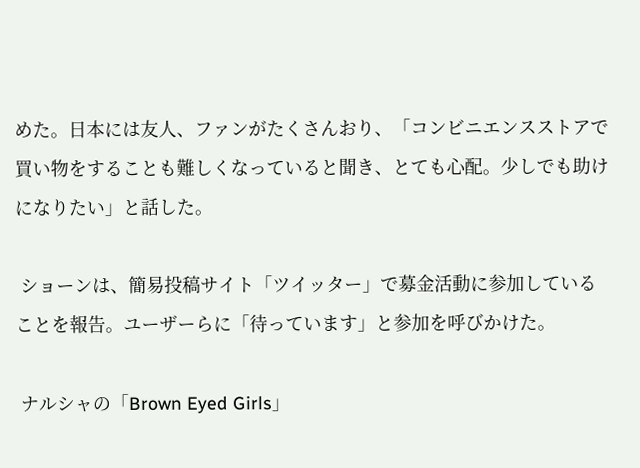めた。日本には友人、ファンがたくさんおり、「コンビニエンスストアで買い物をすることも難しくなっていると聞き、とても心配。少しでも助けになりたい」と話した。

 ショーンは、簡易投稿サイト「ツイッター」で募金活動に参加していることを報告。ユーザーらに「待っています」と参加を呼びかけた。

 ナルシャの「Brown Eyed Girls」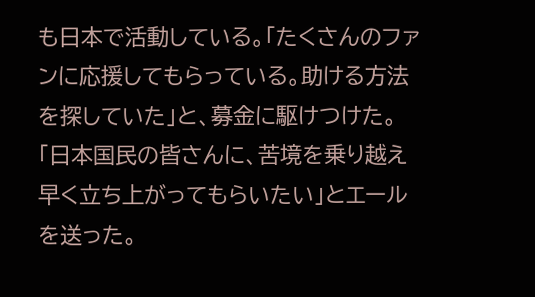も日本で活動している。「たくさんのファンに応援してもらっている。助ける方法を探していた」と、募金に駆けつけた。「日本国民の皆さんに、苦境を乗り越え早く立ち上がってもらいたい」とエールを送った。